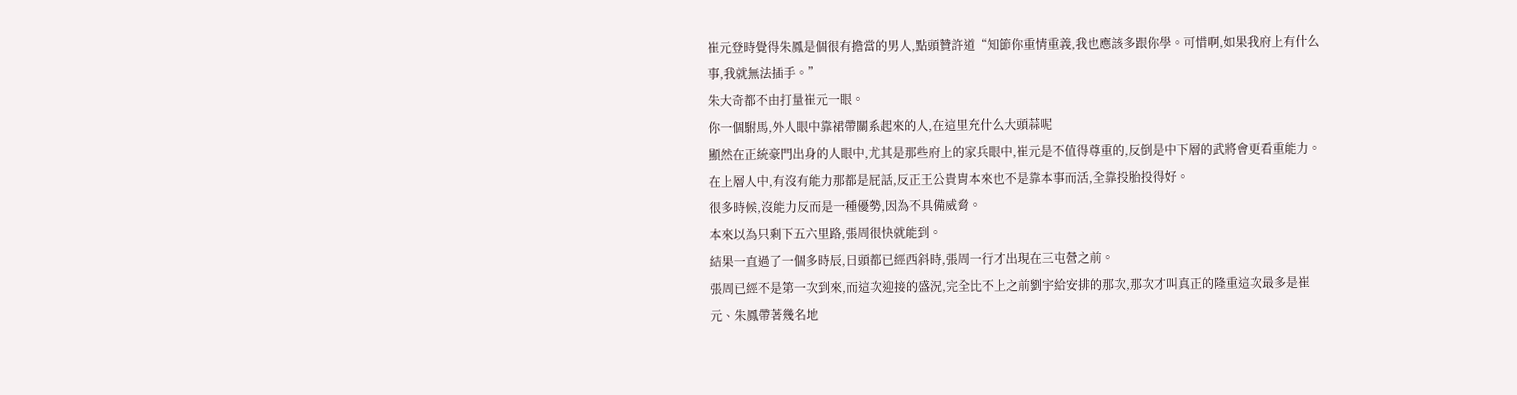崔元登時覺得朱鳳是個很有擔當的男人,點頭贊許道“知節你重情重義,我也應該多跟你學。可惜啊,如果我府上有什么事,我就無法插手。”
朱大奇都不由打量崔元一眼。
你一個駙馬,外人眼中靠裙帶關系起來的人,在這里充什么大頭蒜呢
顯然在正統豪門出身的人眼中,尤其是那些府上的家兵眼中,崔元是不值得尊重的,反倒是中下層的武將會更看重能力。
在上層人中,有沒有能力那都是屁話,反正王公貴胄本來也不是靠本事而活,全靠投胎投得好。
很多時候,沒能力反而是一種優勢,因為不具備威脅。
本來以為只剩下五六里路,張周很快就能到。
結果一直過了一個多時辰,日頭都已經西斜時,張周一行才出現在三屯營之前。
張周已經不是第一次到來,而這次迎接的盛況,完全比不上之前劉宇給安排的那次,那次才叫真正的隆重這次最多是崔元、朱鳳帶著幾名地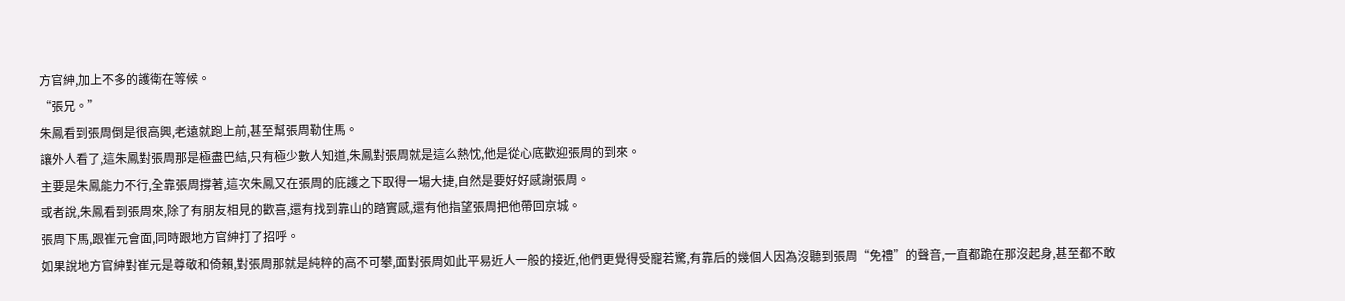方官紳,加上不多的護衛在等候。
“張兄。”
朱鳳看到張周倒是很高興,老遠就跑上前,甚至幫張周勒住馬。
讓外人看了,這朱鳳對張周那是極盡巴結,只有極少數人知道,朱鳳對張周就是這么熱忱,他是從心底歡迎張周的到來。
主要是朱鳳能力不行,全靠張周撐著,這次朱鳳又在張周的庇護之下取得一場大捷,自然是要好好感謝張周。
或者說,朱鳳看到張周來,除了有朋友相見的歡喜,還有找到靠山的踏實感,還有他指望張周把他帶回京城。
張周下馬,跟崔元會面,同時跟地方官紳打了招呼。
如果說地方官紳對崔元是尊敬和倚賴,對張周那就是純粹的高不可攀,面對張周如此平易近人一般的接近,他們更覺得受寵若驚,有靠后的幾個人因為沒聽到張周“免禮”的聲音,一直都跪在那沒起身,甚至都不敢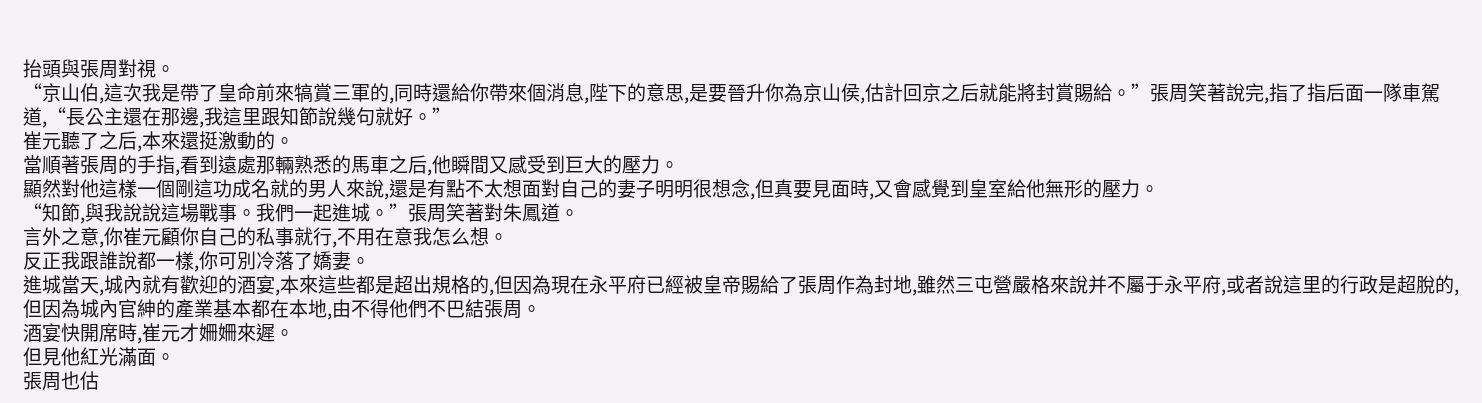抬頭與張周對視。
“京山伯,這次我是帶了皇命前來犒賞三軍的,同時還給你帶來個消息,陛下的意思,是要晉升你為京山侯,估計回京之后就能將封賞賜給。”張周笑著說完,指了指后面一隊車駕道,“長公主還在那邊,我這里跟知節說幾句就好。”
崔元聽了之后,本來還挺激動的。
當順著張周的手指,看到遠處那輛熟悉的馬車之后,他瞬間又感受到巨大的壓力。
顯然對他這樣一個剛這功成名就的男人來說,還是有點不太想面對自己的妻子明明很想念,但真要見面時,又會感覺到皇室給他無形的壓力。
“知節,與我說說這場戰事。我們一起進城。”張周笑著對朱鳳道。
言外之意,你崔元顧你自己的私事就行,不用在意我怎么想。
反正我跟誰說都一樣,你可別冷落了嬌妻。
進城當天,城內就有歡迎的酒宴,本來這些都是超出規格的,但因為現在永平府已經被皇帝賜給了張周作為封地,雖然三屯營嚴格來說并不屬于永平府,或者說這里的行政是超脫的,但因為城內官紳的產業基本都在本地,由不得他們不巴結張周。
酒宴快開席時,崔元才姍姍來遲。
但見他紅光滿面。
張周也估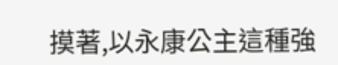摸著,以永康公主這種強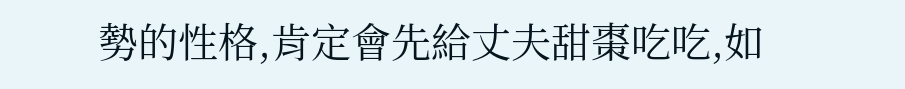勢的性格,肯定會先給丈夫甜棗吃吃,如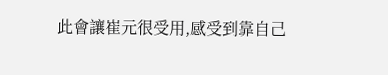此會讓崔元很受用,感受到靠自己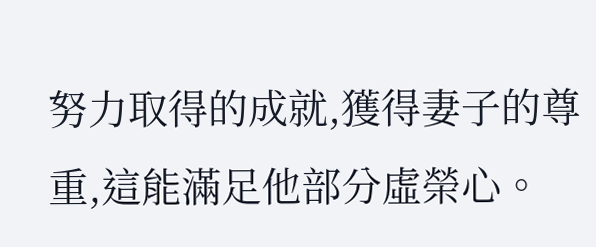努力取得的成就,獲得妻子的尊重,這能滿足他部分虛榮心。